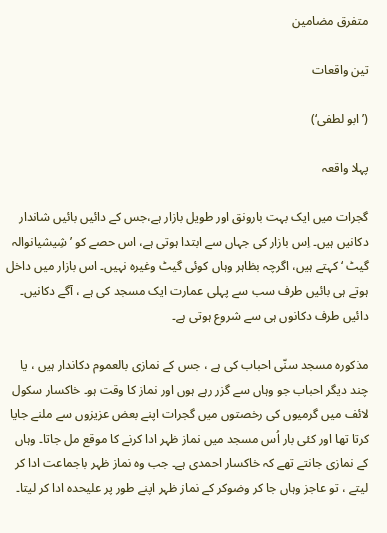متفرق مضامین

تین واقعات

(’ابو لطفی‘)

پہلا واقعہ

گجرات میں ایک بہت بارونق اور طویل بازار ہے،جس کے دائیں بائیں شاندار دکانیں ہیں۔ اِس بازار کی جہاں سے ابتدا ہوتی ہے، اس حصے کو ’شِیشیانوالہ گیٹ ‘ کہتے ہیں، اگرچہ بظاہر وہاں کوئی گیٹ وغیرہ نہیں۔ اس بازار میں داخل ہوتے ہی بائیں طرف سب سے پہلی عمارت ایک مسجد کی ہے ، آگے دکانیں۔ دائیں طرف دکانوں ہی سے شروع ہوتی ہے۔

مذکورہ مسجد سنّی احباب کی ہے ، جس کے نمازی بالعموم دکاندار ہیں ، یا چند دیگر احباب جو وہاں سے گزر رہے ہوں اور نماز کا وقت ہو۔ خاکسار سکول لائف میں گرمیوں کی رخصتوں میں گجرات اپنے بعض عزیزوں سے ملنے جایا کرتا تھا اور کئی بار اُس مسجد میں نماز ظہر ادا کرنے کا موقع مل جاتا۔ وہاں کے نمازی جانتے تھے کہ خاکسار احمدی ہے۔ جب وہ نماز ظہر باجماعت ادا کر لیتے ، تو عاجز وہاں جا کر وضوکر کے نماز ظہر اپنے طور پر علیحدہ ادا کر لیتا۔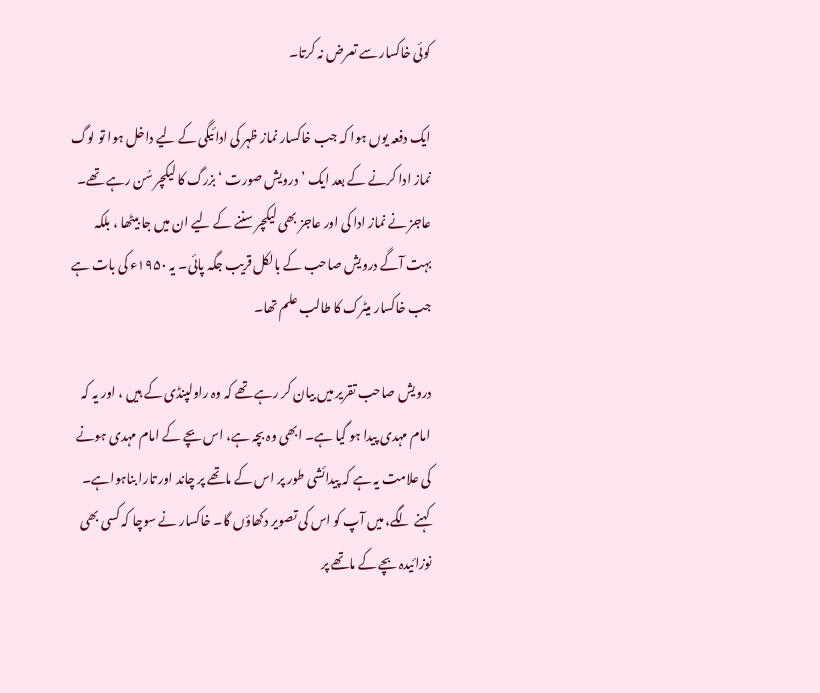کوئی خاکسار سے تعرض نہ کرتا۔

ایک دفعہ یوں ہوا کہ جب خاکسار نماز ظہر کی ادائیگی کے لیے داخل ہوا تو لوگ نماز ادا کرنے کے بعد ایک ’درویش صورت ‘ بزرگ کا لیکچر سُن رہے تھے۔ عاجز نے نماز ادا کی اور عاجز بھی لیکچر سننے کے لیے ان میں جا بیٹھا ، بلکہ بہت آگے درویش صاحب کے بالکل قریب جگہ پائی۔ یہ ۱۹۵۰ء کی بات ہے جب خاکسار میٹرک کا طالب علم تھا۔

درویش صاحب تقریر میں بیان کر رہے تھے کہ وہ راولپنڈی کے ہیں ، اور یہ کہ امام مہدی پیدا ہو گیا ہے۔ ابھی وہ بچہ ہے، اس بچے کے امام مہدی ہونے کی علامت یہ ہے کہ پیدائشی طور پر اس کے ماتھے پر چاند اور تارا بناہواہے۔ کہنے لگے، میں آپ کو اس کی تصویر دکھاؤں گا۔ خاکسار نے سوچا کہ کسی بھی نوزائیدہ بچے کے ماتھے پر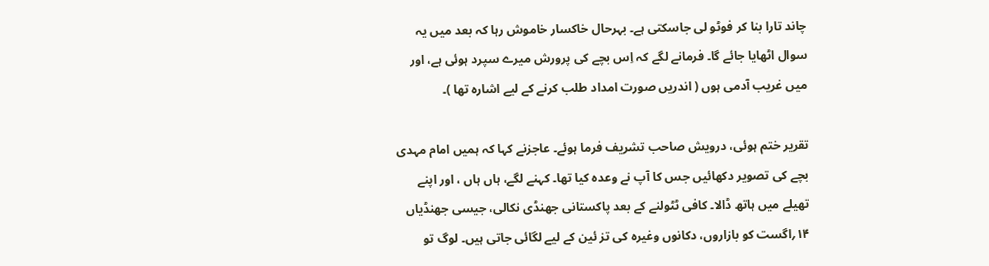چاند تارا بنا کر فوٹو لی جاسکتی ہے۔ بہرحال خاکسار خاموش رہا کہ بعد میں یہ سوال اٹھایا جائے گا۔ فرمانے لگے کہ اِس بچے کی پرورش میرے سپرد ہوئی ہے، اور میں غریب آدمی ہوں ( اندریں صورت امداد طلب کرنے کے لیے اشارہ تھا )۔

تقریر ختم ہوئی، درویش صاحب تشریف فرما ہوئے۔ عاجزنے کہا کہ ہمیں امام مہدی بچے کی تصویر دکھائیں جس کا آپ نے وعدہ کیا تھا۔ کہنے لگے، ہاں ہاں ، اور اپنے تھیلے میں ہاتھ ڈالا۔ کافی ٹٹولنے کے بعد پاکستانی جھنڈی نکالی، جیسی جھنڈیاں ۱۴؍اگست کو بازاروں، دکانوں وغیرہ کی تز ئین کے لیے لگائی جاتی ہیں۔ لوگ تو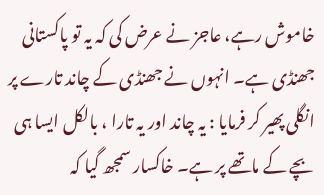خاموش رہے، عاجز نے عرض کی کہ یہ تو پاکستانی جھنڈی ہے۔ انہوں نے جھنڈی کے چاند تارے پر انگلی پھیر کر فرمایا : یہ چاند اور یہ تارا ، بالکل ایسا ہی بچے کے ماتھے پر ہے۔ خاکسار سمجھ گیا کہ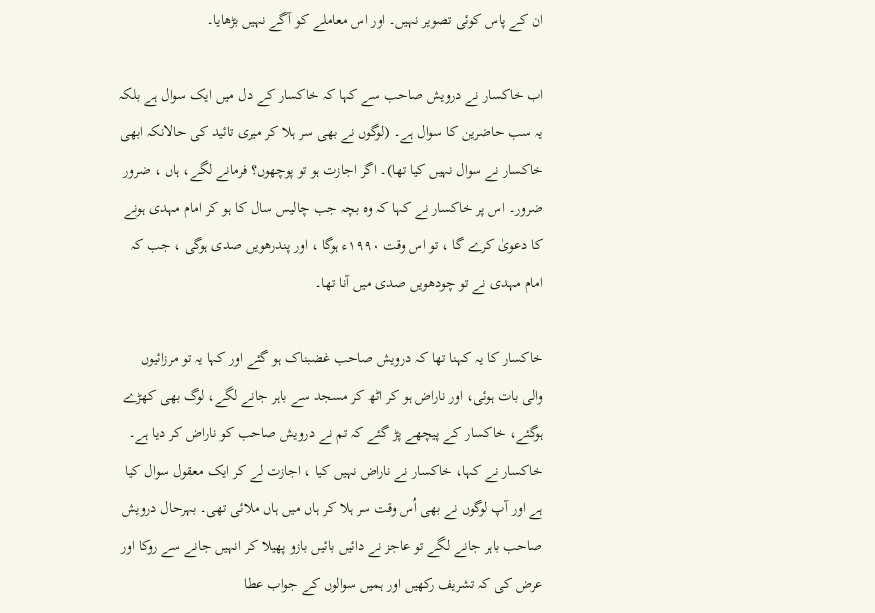ان کے پاس کوئی تصویر نہیں۔ اور اس معاملے کو آگے نہیں بڑھایا۔

اب خاکسار نے درویش صاحب سے کہا کہ خاکسار کے دل میں ایک سوال ہے بلکہ یہ سب حاضرین کا سوال ہے۔ (لوگوں نے بھی سر ہلا کر میری تائید کی حالانکہ ابھی خاکسار نے سوال نہیں کیا تھا)۔ اگر اجازت ہو تو پوچھوں؟ فرمانے لگے، ہاں ، ضرور ضرور۔ اس پر خاکسار نے کہا کہ وہ بچہ جب چالیس سال کا ہو کر امام مہدی ہونے کا دعویٰ کرے گا ، تو اس وقت ۱۹۹۰ء ہوگا ، اور پندرھویں صدی ہوگی ، جب کہ امام مہدی نے تو چودھویں صدی میں آنا تھا۔

خاکسار کا یہ کہنا تھا کہ درویش صاحب غضبناک ہو گئے اور کہا یہ تو مرزائیوں والی بات ہوئی، اور ناراض ہو کر اٹھ کر مسجد سے باہر جانے لگے، لوگ بھی کھڑے ہوگئے، خاکسار کے پیچھے پڑ گئے کہ تم نے درویش صاحب کو ناراض کر دیا ہے۔ خاکسار نے کہا، خاکسار نے ناراض نہیں کیا ، اجازت لے کر ایک معقول سوال کیا ہے اور آپ لوگوں نے بھی اُس وقت سر ہلا کر ہاں میں ہاں ملائی تھی۔ بہرحال درویش صاحب باہر جانے لگے تو عاجز نے دائیں بائیں بازو پھیلا کر انہیں جانے سے روکا اور عرض کی کہ تشریف رکھیں اور ہمیں سوالوں کے جواب عطا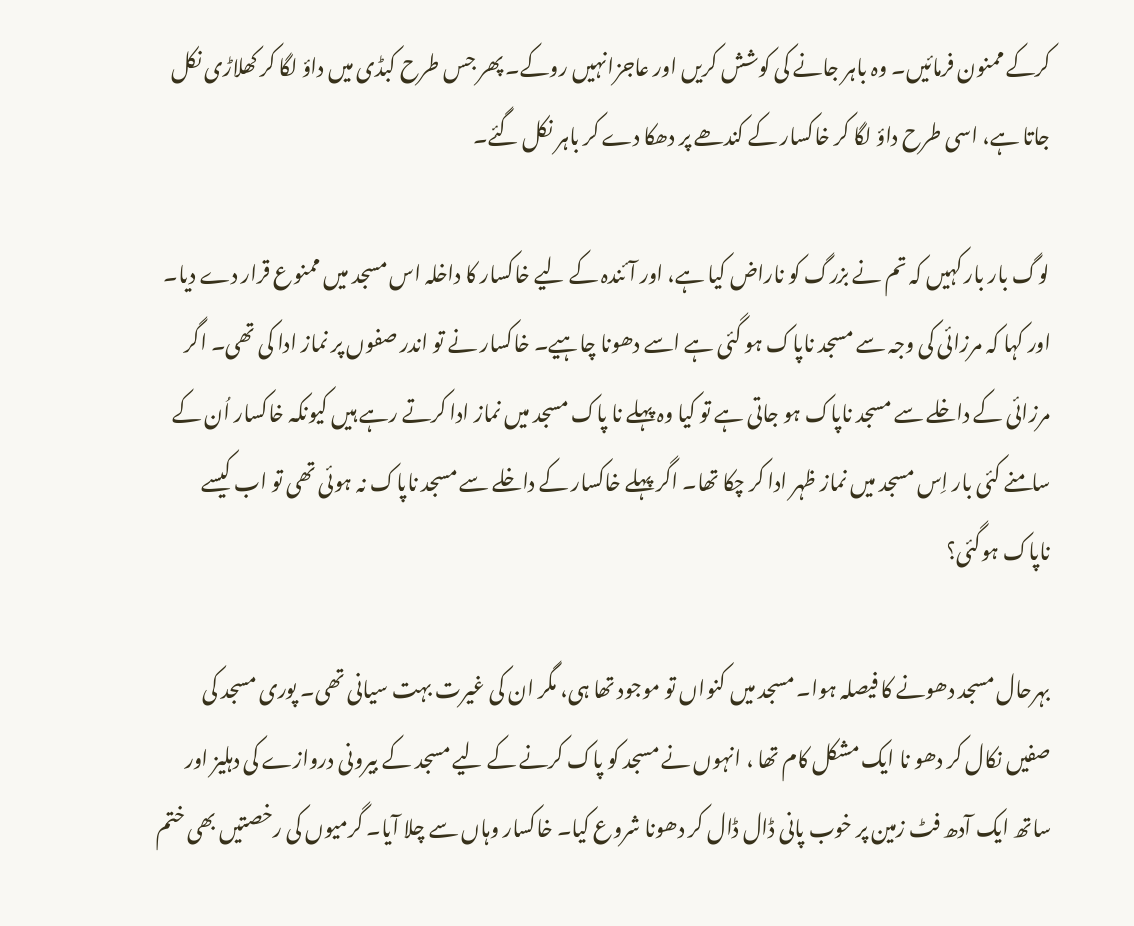کرکے ممنون فرمائیں۔ وہ باہر جانے کی کوشش کریں اور عاجزانہیں روکے۔ پھر جس طرح کبڈی میں داؤ لگا کر کھلاڑی نکل جاتا ہے، اسی طرح داؤ لگا کر خاکسار کے کندھے پر دھکا دے کر باہر نکل گئے۔

لوگ بار بار کہیں کہ تم نے بزرگ کو ناراض کیا ہے، اور آئندہ کے لیے خاکسار کا داخلہ اس مسجد میں ممنوع قرار دے دیا۔ اور کہا کہ مرزائی کی وجہ سے مسجد ناپاک ہو گئی ہے اسے دھونا چاہیے۔ خاکسار نے تو اندر صفوں پر نماز ادا کی تھی۔ اگر مرزائی کے داخلے سے مسجد ناپاک ہو جاتی ہے تو کیا وہ پہلے نا پاک مسجد میں نماز ادا کرتے رہے ہیں کیونکہ خاکسار اُن کے سامنے کئی بار اِس مسجد میں نماز ظہر ادا کر چکا تھا۔ اگر پہلے خاکسار کے داخلے سے مسجد ناپاک نہ ہوئی تھی تو اب کیسے ناپاک ہوگئی؟

بہرحال مسجد دھونے کا فیصلہ ہوا۔ مسجد میں کنواں تو موجود تھا ہی، مگر ان کی غیرت بہت سیانی تھی۔ پوری مسجد کی صفیں نکال کر دھو نا ایک مشکل کام تھا ، انہوں نے مسجد کو پاک کرنے کے لیے مسجد کے بیرونی دروازے کی دہلیز اور ساتھ ایک آدھ فٹ زمین پر خوب پانی ڈال ڈال کر دھونا شروع کیا۔ خاکسار وہاں سے چلا آیا۔ گرمیوں کی رخصتیں بھی ختم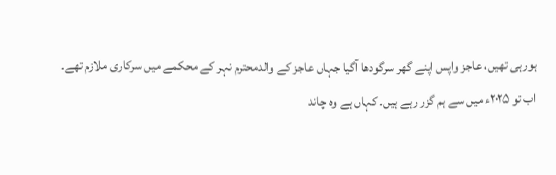ہورہی تھیں، عاجز واپس اپنے گھر سرگودھا آگیا جہاں عاجز کے والدمحترم نہر کے محکمے میں سرکاری ملازم تھے۔ اب تو ۲۰۲۵ء میں سے ہم گزر رہے ہیں۔ کہاں ہے وہ چاند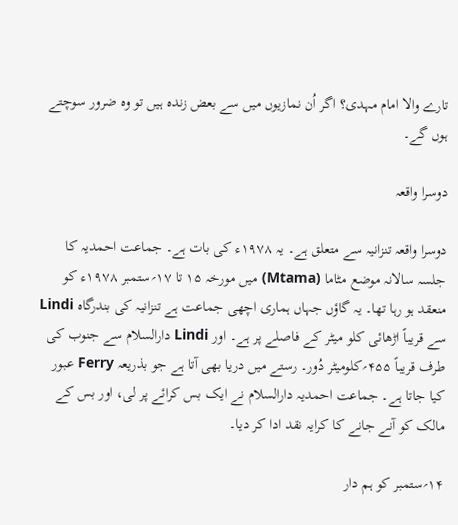تارے والا امام مہدی؟ اگر اُن نمازیوں میں سے بعض زندہ ہیں تو وہ ضرور سوچتے ہوں گے۔

دوسرا واقعہ

دوسرا واقعہ تنزانیہ سے متعلق ہے۔ یہ ۱۹۷۸ء کی بات ہے۔ جماعت احمدیہ کا جلسہ سالانہ موضع مٹاما (Mtama) میں مورخہ ۱۵ تا ۱۷؍ستمبر ۱۹۷۸ء کو منعقد ہو رہا تھا۔ یہ گاؤں جہاں ہماری اچھی جماعت ہے تنزانیہ کی بندرگاہ Lindi سے قریباً اڑھائی کلو میٹر کے فاصلے پر ہے۔ اور Lindi دارالسلام سے جنوب کی طرف قریباً ۴۵۵؍کلومیٹر دُور۔ رستے میں دریا بھی آتا ہے جو بذریعہ Ferry عبور کیا جاتا ہے۔ جماعت احمدیہ دارالسلام نے ایک بس کرائے پر لی، اور بس کے مالک کو آنے جانے کا کرایہ نقد ادا کر دیا۔

۱۴؍ستمبر کو ہم دار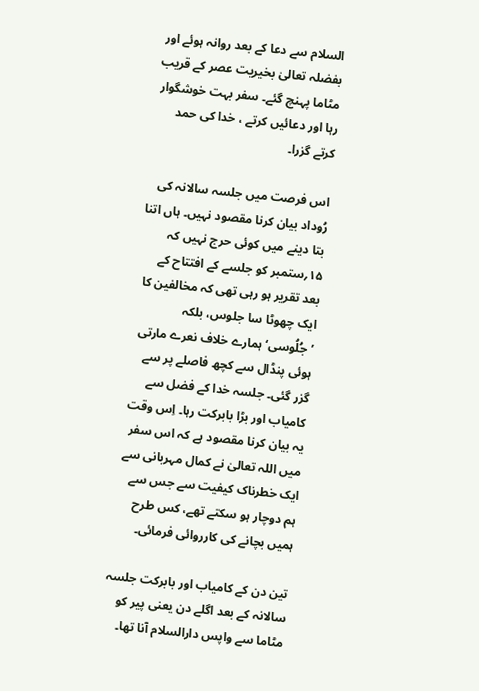السلام سے دعا کے بعد روانہ ہوئے اور بفضلہ تعالیٰ بخیریت عصر کے قریب مٹاما پہنچ گئے۔ سفر بہت خوشگوار رہا اور دعائیں کرتے ، خدا کی حمد کرتے گزرا۔

اس فرصت میں جلسہ سالانہ کی رُوداد بیان کرنا مقصود نہیں۔ ہاں اتنا بتا دینے میں کوئی حرج نہیں کہ ۱۵؍ستمبر کو جلسے کے افتتاح کے بعد تقریر ہو رہی تھی کہ مخالفین کا ایک چھوٹا سا جلوس، بلکہ ’جُلُوسی‘ ہمارے خلاف نعرے مارتی ہوئی پنڈال سے کچھ فاصلے پر سے گزر گئی۔ جلسہ خدا کے فضل سے کامیاب اور بڑا بابرکت رہا۔ اِس وقت یہ بیان کرنا مقصود ہے کہ اس سفر میں اللہ تعالیٰ نے کمال مہربانی سے ایک خطرناک کیفیت سے جس سے ہم دوچار ہو سکتے تھے، کس طرح ہمیں بچانے کی کارروائی فرمائی۔

تین دن کے کامیاب اور بابرکت جلسہ سالانہ کے بعد اگلے دن یعنی پیر کو مٹاما سے واپس دارالسلام آنا تھا۔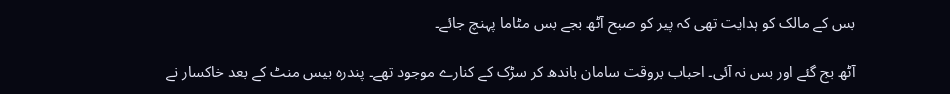بس کے مالک کو ہدایت تھی کہ پیر کو صبح آٹھ بجے بس مٹاما پہنچ جائے۔

آٹھ بج گئے اور بس نہ آئی۔ احباب بروقت سامان باندھ کر سڑک کے کنارے موجود تھے۔ پندرہ بیس منٹ کے بعد خاکسار نے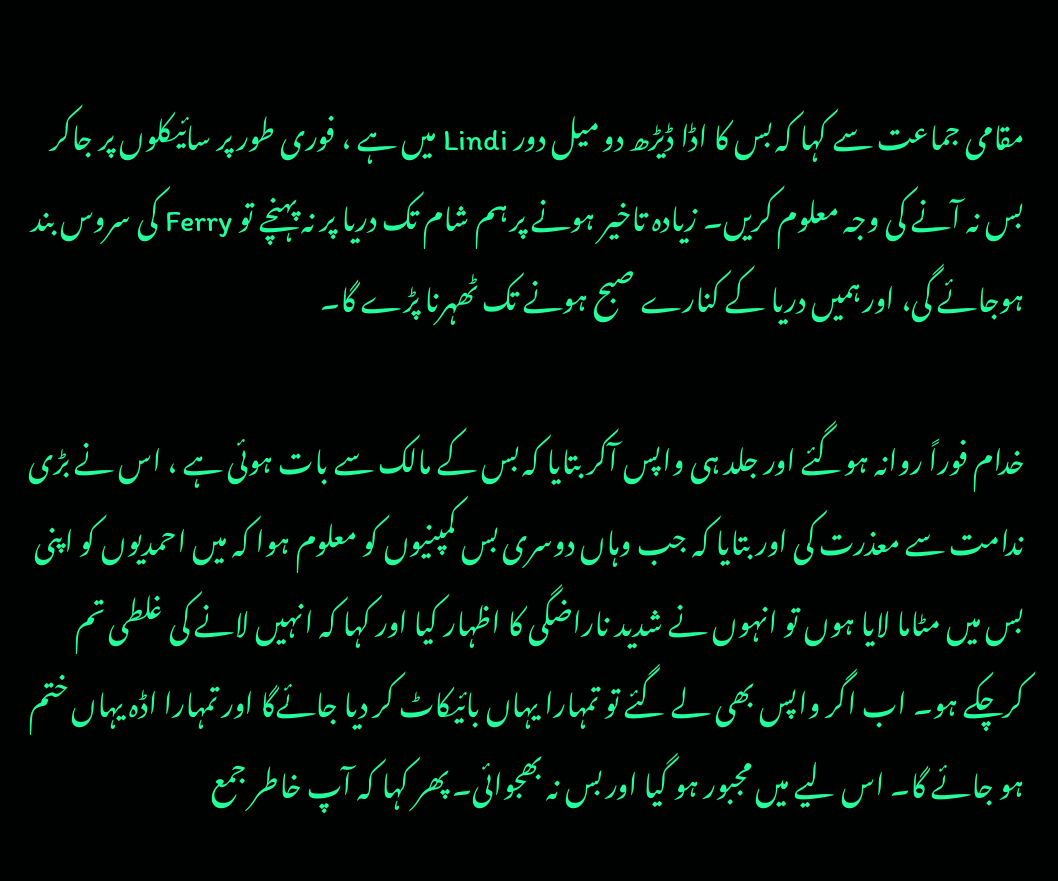مقامی جماعت سے کہا کہ بس کا اڈا ڈیڑھ دو میل دور Lindi میں ہے ، فوری طور پر سائیکلوں پر جاکر بس نہ آنے کی وجہ معلوم کریں۔ زیادہ تاخیر ہونے پر ہم شام تک دریا پر نہ پہنچے تو Ferry کی سروس بند ہوجائے گی، اور ہمیں دریا کے کنارے صبح ہونے تک ٹھہرنا پڑے گا۔

خدام فوراً روانہ ہوگئے اور جلد ہی واپس آکر بتایا کہ بس کے مالک سے بات ہوئی ہے ، اس نے بڑی ندامت سے معذرت کی اور بتایا کہ جب وہاں دوسری بس کمپنیوں کو معلوم ہوا کہ میں احمدیوں کو اپنی بس میں مٹاما لایا ہوں تو انہوں نے شدید ناراضگی کا اظہار کیا اور کہا کہ انہیں لانے کی غلطی تم کرچکے ہو۔ اب اگر واپس بھی لے گئے تو تمہارا یہاں بائیکاٹ کر دیا جائےگا اور تمہارا اڈہ یہاں ختم ہو جائے گا۔ اس لیے میں مجبور ہو گیا اور بس نہ بھجوائی۔ پھر کہا کہ آپ خاطر جمع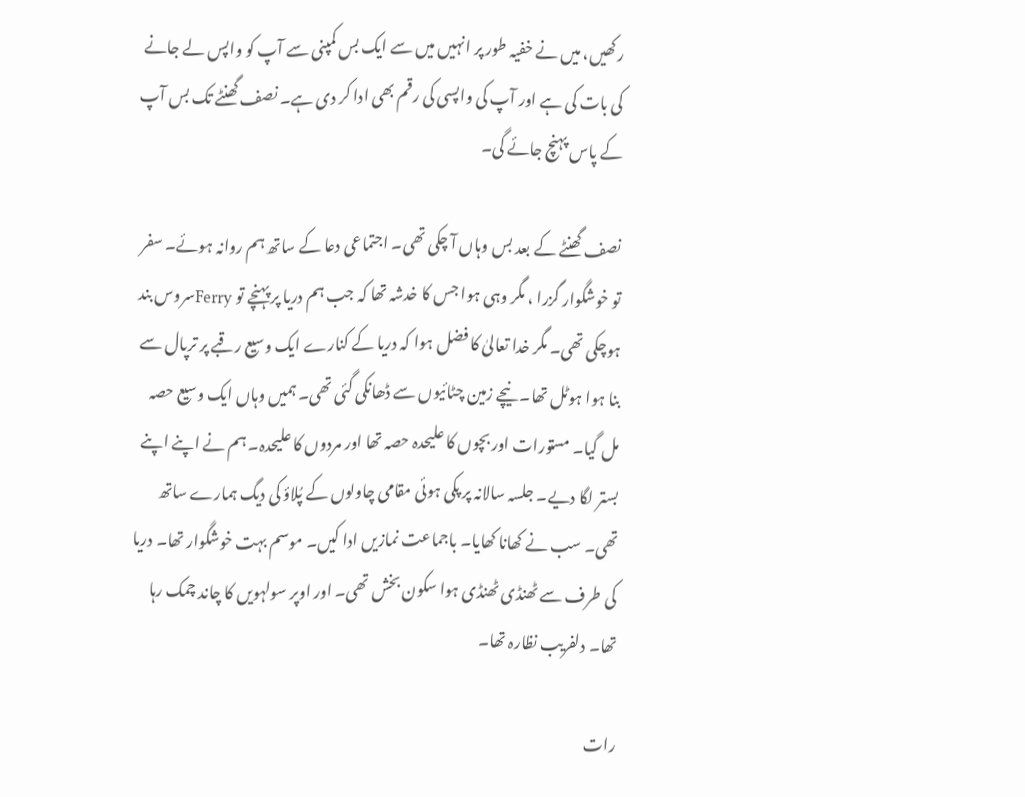رکھیں، میں نے خفیہ طور پر انہیں میں سے ایک بس کمپنی سے آپ کو واپس لے جانے کی بات کی ہے اور آپ کی واپسی کی رقم بھی ادا کر دی ہے۔ نصف گھنٹے تک بس آپ کے پاس پہنچ جائے گی۔

نصف گھنٹے کے بعد بس وہاں آ چکی تھی۔ اجتماعی دعا کے ساتھ ہم روانہ ہوئے۔ سفر تو خوشگوار گزرا ، مگر وہی ہوا جس کا خدشہ تھا کہ جب ہم دریا پر پہنچے تو Ferryسروس بند ہوچکی تھی۔ مگر خدا تعالیٰ کا فضل ہوا کہ دریا کے کنارے ایک وسیع رقبے پر ترپال سے بنا ہوا ہوٹل تھا۔ نیچے زمین چٹائیوں سے ڈھانکی گئی تھی۔ ہمیں وہاں ایک وسیع حصہ مل گیا۔ مستورات اور بچوں کا علیحدہ حصہ تھا اور مردوں کا علیحدہ۔ ہم نے اپنے اپنے بستر لگا دیے۔ جلسہ سالانہ پر پکی ہوئی مقامی چاولوں کے پُلاؤ کی دیگ ہمارے ساتھ تھی۔ سب نے کھانا کھایا۔ باجماعت نمازیں ادا کیں۔ موسم بہت خوشگوار تھا۔ دریا کی طرف سے ٹھنڈی ٹھنڈی ہوا سکون بخش تھی۔ اور اوپر سولہویں کا چاند چمک رہا تھا۔ دلفریب نظارہ تھا۔

رات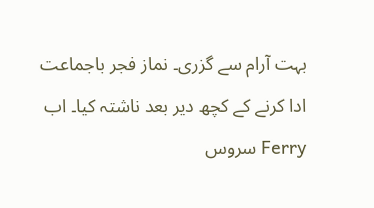بہت آرام سے گزری۔ نماز فجر باجماعت ادا کرنے کے کچھ دیر بعد ناشتہ کیا۔ اب Ferry سروس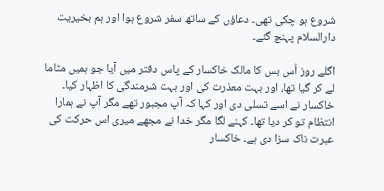شروع ہو چکی تھی۔ دعاؤں کے ساتھ سفر شروع ہوا اور ہم بخیریت دارالسلام پہنچ گئے۔

اگلے روز اُس بس کا مالک خاکسار کے پاس دفتر میں آیا جو ہمیں مٹاما لے کر گیا تھا، اور بہت معذرت کی اور بہت شرمندگی کا اظہار کیا۔ خاکسار نے اسے تسلی دی اور کہا کہ آپ مجبور تھے مگر آپ نے ہمارا انتظام تو کر دیا تھا۔ کہنے لگا مگر خدا نے مجھے میری اس حرکت کی عبرت ناک سزا دی ہے۔ خاکسار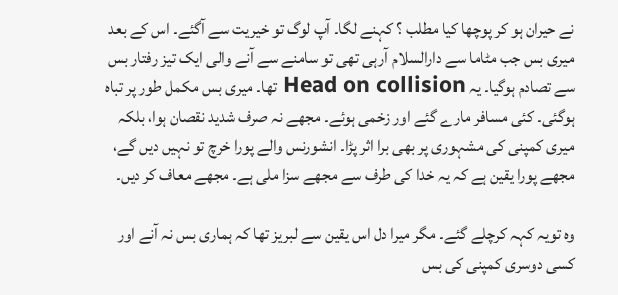نے حیران ہو کر پوچھا کیا مطلب ؟ کہنے لگا۔ آپ لوگ تو خیریت سے آگئے۔ اس کے بعد میری بس جب مٹاما سے دارالسلام آرہی تھی تو سامنے سے آنے والی ایک تیز رفتار بس سے تصادم ہوگیا۔ یہ Head on collision تھا۔ میری بس مکمل طور پر تباہ ہوگئی۔ کئی مسافر مارے گئے اور زخمی ہوئے۔ مجھے نہ صرف شدید نقصان ہوا، بلکہ میری کمپنی کی مشہوری پر بھی برا اثر پڑا۔ انشورنس والے پورا خرچ تو نہیں دیں گے، مجھے پورا یقین ہے کہ یہ خدا کی طرف سے مجھے سزا ملی ہے۔ مجھے معاف کر دیں۔

وہ تویہ کہہ کرچلے گئے۔ مگر میرا دل اس یقین سے لبریز تھا کہ ہماری بس نہ آنے اور کسی دوسری کمپنی کی بس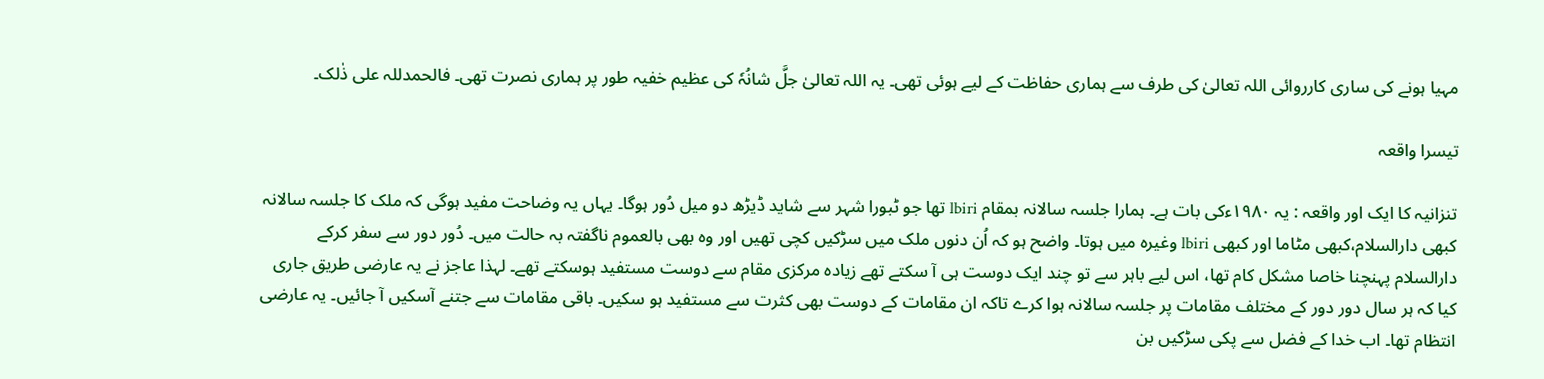مہیا ہونے کی ساری کارروائی اللہ تعالیٰ کی طرف سے ہماری حفاظت کے لیے ہوئی تھی۔ یہ اللہ تعالیٰ جلَّ شانُہٗ کی عظیم خفیہ طور پر ہماری نصرت تھی۔ فالحمدللہ علی ذٰلک۔

تیسرا واقعہ

تنزانیہ کا ایک اور واقعہ : یہ ۱۹۸۰ءکی بات ہے۔ ہمارا جلسہ سالانہ بمقام lbiri تھا جو ٹبورا شہر سے شاید ڈیڑھ دو میل دُور ہوگا۔ یہاں یہ وضاحت مفید ہوگی کہ ملک کا جلسہ سالانہ کبھی دارالسلام،کبھی مٹاما اور کبھی lbiri وغیرہ میں ہوتا۔ واضح ہو کہ اُن دنوں ملک میں سڑکیں کچی تھیں اور وہ بھی بالعموم ناگفتہ بہ حالت میں۔ دُور دور سے سفر کرکے دارالسلام پہنچنا خاصا مشکل کام تھا، اس لیے باہر سے تو چند ایک دوست ہی آ سکتے تھے زیادہ مرکزی مقام سے دوست مستفید ہوسکتے تھے۔ لہذا عاجز نے یہ عارضی طریق جاری کیا کہ ہر سال دور دور کے مختلف مقامات پر جلسہ سالانہ ہوا کرے تاکہ ان مقامات کے دوست بھی کثرت سے مستفید ہو سکیں۔ باقی مقامات سے جتنے آسکیں آ جائیں۔ یہ عارضی انتظام تھا۔ اب خدا کے فضل سے پکی سڑکیں بن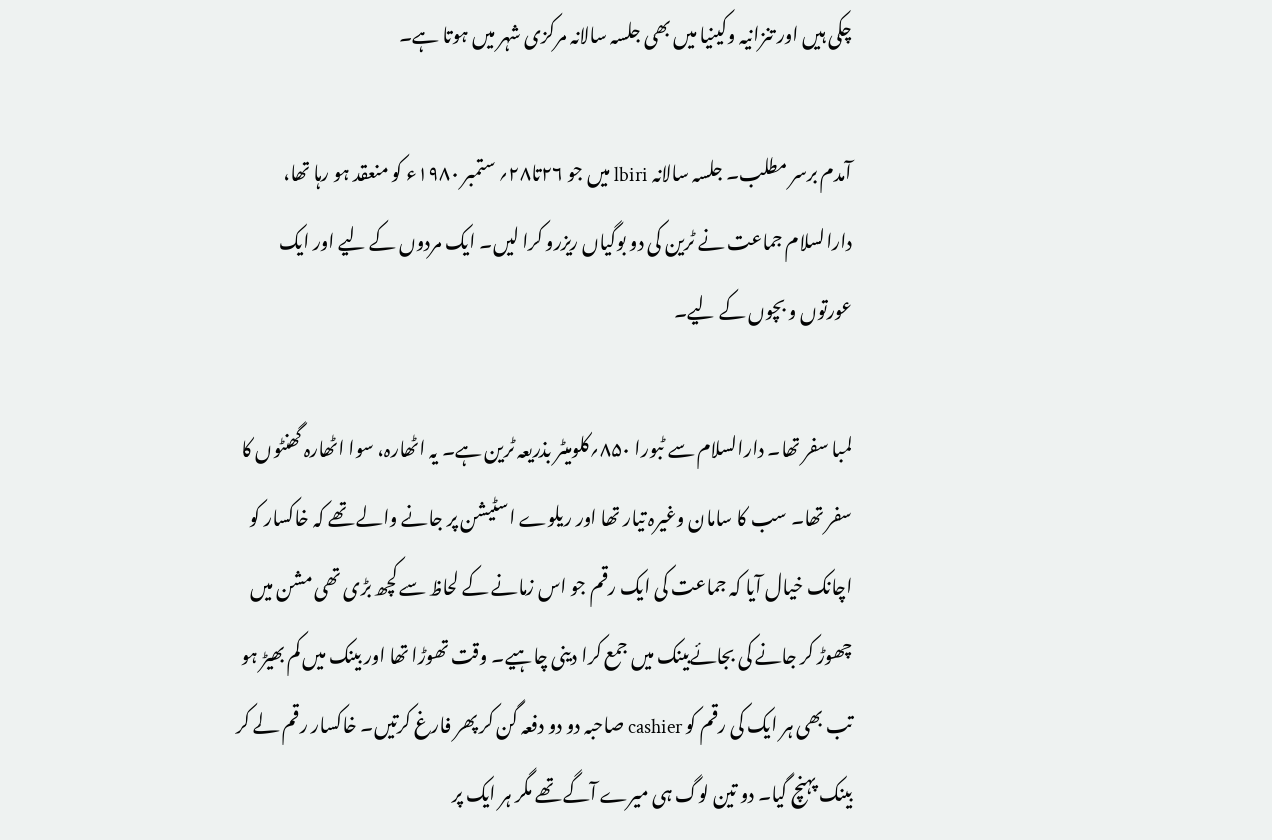چکی ہیں اور تنزانیہ وکینیا میں بھی جلسہ سالانہ مرکزی شہر میں ہوتا ہے۔

آمدم برسر مطلب۔ جلسہ سالانہ lbiri میں جو ۲۶تا۲۸؍ ستمبر ۱۹۸۰ء کو منعقد ہو رہا تھا، دارالسلام جماعت نے ٹرین کی دو بوگیاں ریزرو کرا لیں۔ ایک مردوں کے لیے اور ایک عورتوں و بچوں کے لیے۔

لمبا سفر تھا۔ دارالسلام سے ٹبورا ۸۵۰؍کلومیٹر بذریعہ ٹرین ہے۔ یہ اٹھارہ، سوا اٹھارہ گھنٹوں کا سفر تھا۔ سب کا سامان وغیرہ تیار تھا اور ریلوے اسٹیشن پر جانے والے تھے کہ خاکسار کو اچانک خیال آیا کہ جماعت کی ایک رقم جو اس زمانے کے لحاظ سے کچھ بڑی تھی مشن میں چھوڑ کر جانے کی بجائےبینک میں جمع کرا دینی چاہیے۔ وقت تھوڑا تھا اور بینک میں کم بھیڑ ہو تب بھی ہر ایک کی رقم کو cashier صاحبہ دو دو دفعہ گن کر پھر فارغ کرتیں۔ خاکسار رقم لے کر بینک پہنچ گیا۔ دو تین لوگ ہی میرے آگے تھے مگر ہر ایک پر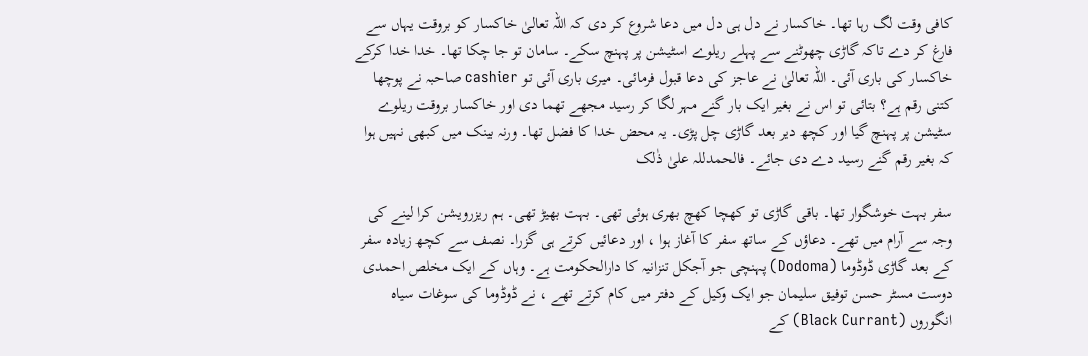کافی وقت لگ رہا تھا۔ خاکسار نے دل ہی دل میں دعا شروع کر دی کہ اللہ تعالیٰ خاکسار کو بروقت یہاں سے فارغ کر دے تاکہ گاڑی چھوٹنے سے پہلے ریلوے اسٹیشن پر پہنچ سکے۔ سامان تو جا چکا تھا۔ خدا خدا کرکے خاکسار کی باری آئی۔ اللہ تعالیٰ نے عاجز کی دعا قبول فرمائی۔ میری باری آئی تو cashier صاحبہ نے پوچھا کتنی رقم ہے؟ بتائی تو اس نے بغیر ایک بار گنے مہر لگا کر رسید مجھے تھما دی اور خاکسار بروقت ریلوے سٹیشن پر پہنچ گیا اور کچھ دیر بعد گاڑی چل پڑی۔ یہ محض خدا کا فضل تھا۔ ورنہ بینک میں کبھی نہیں ہوا کہ بغیر رقم گنے رسید دے دی جائے۔ فالحمدللہ علیٰ ذٰلک

سفر بہت خوشگوار تھا۔ باقی گاڑی تو کھچا کھچ بھری ہوئی تھی۔ بہت بھیڑ تھی۔ ہم ریزرویشن کرا لینے کی وجہ سے آرام میں تھے۔ دعاؤں کے ساتھ سفر کا آغاز ہوا ، اور دعائیں کرتے ہی گزرا۔ نصف سے کچھ زیادہ سفر کے بعد گاڑی ڈوڈوما (Dodoma) پہنچی جو آجکل تنزانیہ کا دارالحکومت ہے۔ وہاں کے ایک مخلص احمدی دوست مسٹر حسن توفیق سلیمان جو ایک وکیل کے دفتر میں کام کرتے تھے ، نے ڈوڈوما کی سوغات سیاہ انگوروں (Black Currant) کے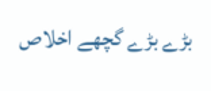بڑے بڑے گچھے اخلاص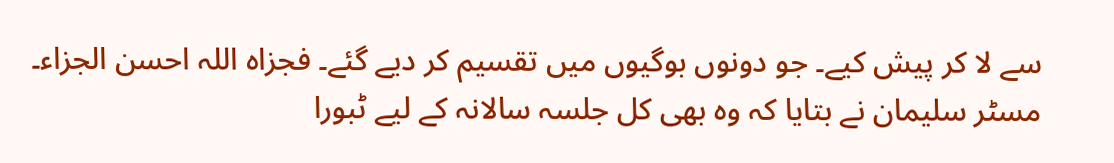سے لا کر پیش کیے۔ جو دونوں بوگیوں میں تقسیم کر دیے گئے۔ فجزاہ اللہ احسن الجزاء۔ مسٹر سلیمان نے بتایا کہ وہ بھی کل جلسہ سالانہ کے لیے ٹبورا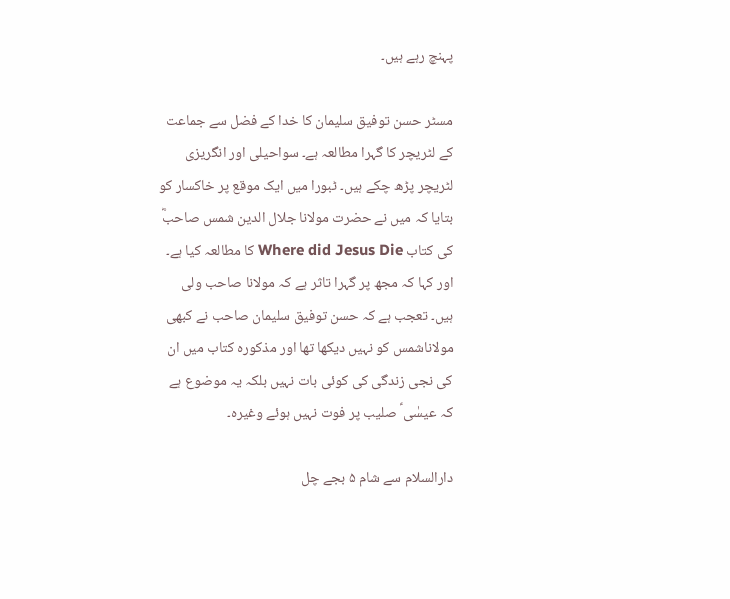پہنچ رہے ہیں۔

مسٹر حسن توفیق سلیمان کا خدا کے فضل سے جماعت کے لٹریچر کا گہرا مطالعہ ہے۔ سواحیلی اور انگریزی لٹریچر پڑھ چکے ہیں۔ ٹبورا میں ایک موقع پر خاکسار کو بتایا کہ میں نے حضرت مولانا جلال الدین شمس صاحبؓ  کی کتاب Where did Jesus Die کا مطالعہ کیا ہے۔ اور کہا کہ مجھ پر گہرا تاثر ہے کہ مولانا صاحب ولی ہیں۔ تعجب ہے کہ حسن توفیق سلیمان صاحب نے کبھی مولاناشمس کو نہیں دیکھا تھا اور مذکورہ کتاب میں ان کی نجی زندگی کی کوئی بات نہیں بلکہ یہ موضوع ہے کہ عیسٰی ؑ صلیب پر فوت نہیں ہوئے وغیرہ۔

دارالسلام سے شام ۵ بجے چل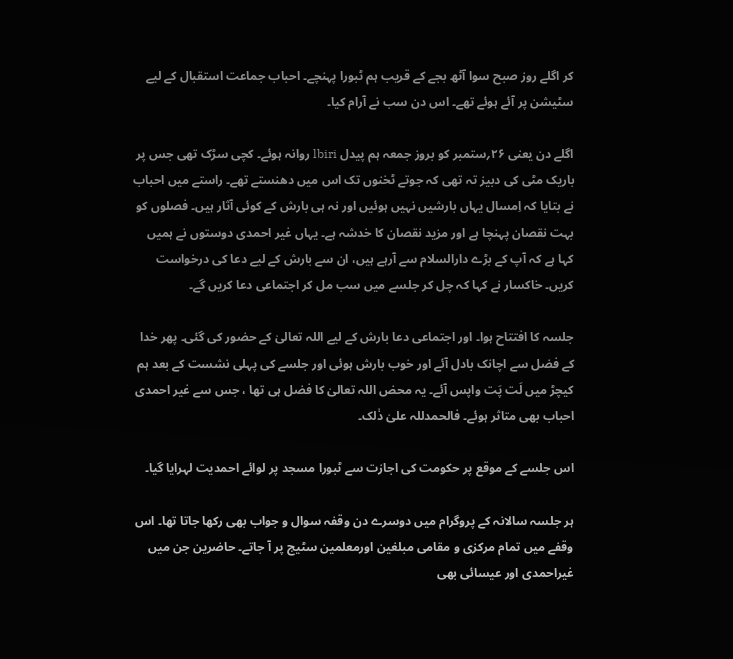کر اگلے روز صبح سوا آٹھ بجے کے قریب ہم ٹبورا پہنچے۔ احباب جماعت استقبال کے لیے سٹیشن پر آئے ہوئے تھے۔ اس دن سب نے آرام کیا۔

اگلے دن یعنی ۲۶؍ستمبر کو بروز جمعہ ہم پیدل lbiri روانہ ہوئے۔ کچی سڑک تھی جس پر باریک مٹی کی دبیز تہ تھی کہ جوتے ٹخنوں تک اس میں دھنستے تھے۔ راستے میں احباب نے بتایا کہ اِمسال یہاں بارشیں نہیں ہوئیں اور نہ ہی بارش کے کوئی آثار ہیں۔ فصلوں کو بہت نقصان پہنچا ہے اور مزید نقصان کا خدشہ ہے۔ یہاں غیر احمدی دوستوں نے ہمیں کہا ہے کہ آپ کے بڑے دارالسلام سے آرہے ہیں، ان سے بارش کے لیے دعا کی درخواست کریں۔ خاکسار نے کہا کہ چل کر جلسے میں سب مل کر اجتماعی دعا کریں گے۔

جلسہ کا افتتاح ہوا۔ اور اجتماعی دعا بارش کے لیے اللہ تعالیٰ کے حضور کی گئی۔ پھر خدا کے فضل سے اچانک بادل آئے اور خوب بارش ہوئی اور جلسے کی پہلی نشست کے بعد ہم کیچڑ میں لَت پَت واپس آئے۔ یہ محض اللہ تعالیٰ کا فضل ہی تھا ، جس سے غیر احمدی احباب بھی متاثر ہوئے۔ فالحمدللہ علیٰ ذٰلک۔

اس جلسے کے موقع پر حکومت کی اجازت سے ٹبورا مسجد پر لوائے احمدیت لہرایا گیا۔

ہر جلسہ سالانہ کے پروگرام میں دوسرے دن وقفہ سوال و جواب بھی رکھا جاتا تھا۔ اس وقفے میں تمام مرکزی و مقامی مبلغین اورمعلمین سٹیج پر آ جاتے۔ حاضرین جن میں غیراحمدی اور عیسائی بھی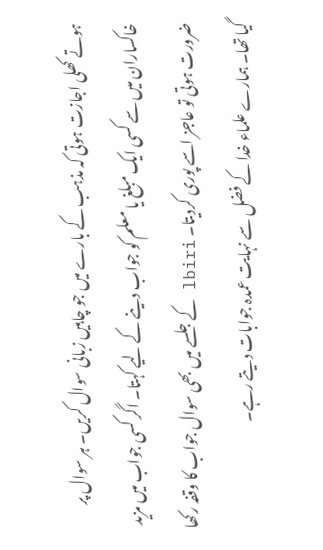ہوتے کھلی اجازت ہوتی کہ مذہب کے بارے میں جو چاہیں زبانی سوال کریں۔ ہر سوال پر خاکساران میں سے کسی ایک مبلغ یا معلم کو جواب دینے کے لیے کہتا۔ اگر کسی جواب میں مزید ضرورت ہوتی تو عاجز اسے پوری کردیتا۔ lbiri کے جلسے میں بھی سوال جواب کا وقفہ رکھا گیا تھا۔ ہمارے علماء خدا کے فضل سے نہایت عمدہ جوابات دیتے رہے۔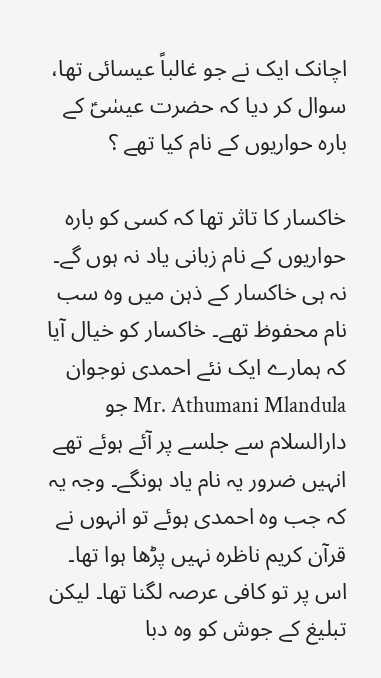اچانک ایک نے جو غالباً عیسائی تھا، سوال کر دیا کہ حضرت عیسٰیؑ کے بارہ حواریوں کے نام کیا تھے ؟

خاکسار کا تاثر تھا کہ کسی کو بارہ حواریوں کے نام زبانی یاد نہ ہوں گے۔ نہ ہی خاکسار کے ذہن میں وہ سب نام محفوظ تھے۔ خاکسار کو خیال آیا کہ ہمارے ایک نئے احمدی نوجوان Mr. Athumani Mlandula جو دارالسلام سے جلسے پر آئے ہوئے تھے انہیں ضرور یہ نام یاد ہونگے۔ وجہ یہ کہ جب وہ احمدی ہوئے تو انہوں نے قرآن کریم ناظرہ نہیں پڑھا ہوا تھا۔ اس پر تو کافی عرصہ لگنا تھا۔ لیکن تبلیغ کے جوش کو وہ دبا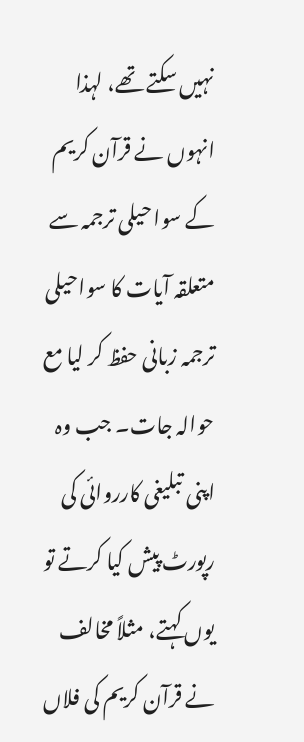نہیں سکتے تھے، لہذا انہوں نے قرآن کریم کے سوا حیلی ترجمہ سے متعلقہ آیات کا سواحیلی ترجمہ زبانی حفظ کر لیا مع حوالہ جات۔ جب وہ اپنی تبلیغی کارروائی کی رپورٹ پیش کیا کرتے تو یوں کہتے، مثلاً مخالف نے قرآن کریم کی فلاں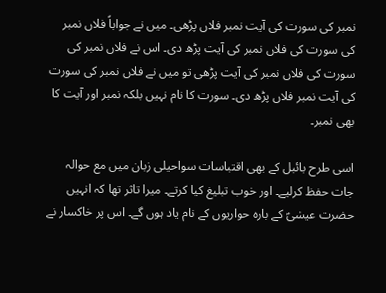نمبر کی سورت کی آیت نمبر فلاں پڑھی۔ میں نے جواباً فلاں نمبر کی سورت کی فلاں نمبر کی آیت پڑھ دی۔ اس نے فلاں نمبر کی سورت کی فلاں نمبر کی آیت پڑھی تو میں نے فلاں نمبر کی سورت کی آیت نمبر فلاں پڑھ دی۔ سورت کا نام نہیں بلکہ نمبر اور آیت کا بھی نمبر۔

اسی طرح بائبل کے بھی اقتباسات سواحیلی زبان میں مع حوالہ جات حفظ کرلیے۔ اور خوب تبلیغ کیا کرتے۔ میرا تاثر تھا کہ انہیں حضرت عیسٰیؑ کے بارہ حواریوں کے نام یاد ہوں گے۔ اس پر خاکسار نے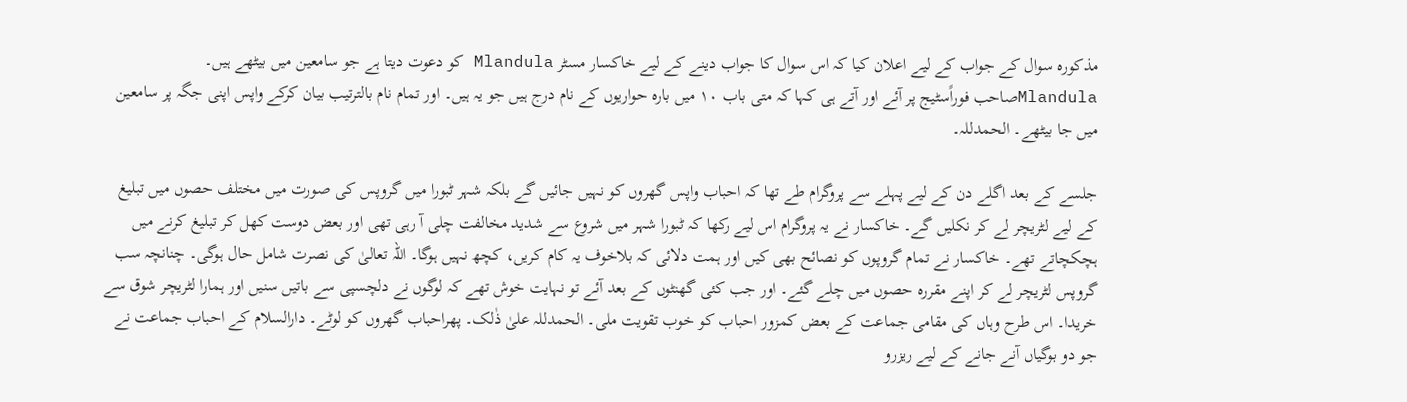مذکورہ سوال کے جواب کے لیے اعلان کیا کہ اس سوال کا جواب دینے کے لیے خاکسار مسٹر Mlandula کو دعوت دیتا ہے جو سامعین میں بیٹھے ہیں۔ Mlandulaصاحب فوراًسٹیج پر آئے اور آتے ہی کہا کہ متی باب ۱۰ میں بارہ حواریوں کے نام درج ہیں جو یہ ہیں۔ اور تمام نام بالترتیب بیان کرکے واپس اپنی جگہ پر سامعین میں جا بیٹھے۔ الحمدللہ۔

جلسے کے بعد اگلے دن کے لیے پہلے سے پروگرام طے تھا کہ احباب واپس گھروں کو نہیں جائیں گے بلکہ شہر ٹبورا میں گروپس کی صورت میں مختلف حصوں میں تبلیغ کے لیے لٹریچر لے کر نکلیں گے۔ خاکسار نے یہ پروگرام اس لیے رکھا کہ ٹبورا شہر میں شروع سے شدید مخالفت چلی آ رہی تھی اور بعض دوست کھل کر تبلیغ کرنے میں ہچکچاتے تھے۔ خاکسار نے تمام گروپوں کو نصائح بھی کیں اور ہمت دلائی کہ بلاخوف یہ کام کریں، کچھ نہیں ہوگا۔ اللہ تعالیٰ کی نصرت شامل حال ہوگی۔ چنانچہ سب گروپس لٹریچر لے کر اپنے مقررہ حصوں میں چلے گئے۔ اور جب کئی گھنٹوں کے بعد آئے تو نہایت خوش تھے کہ لوگوں نے دلچسپی سے باتیں سنیں اور ہمارا لٹریچر شوق سے خریدا۔ اس طرح وہاں کی مقامی جماعت کے بعض کمزور احباب کو خوب تقویت ملی۔ الحمدللہ علیٰ ذٰلک۔ پھراحباب گھروں کو لوٹے۔ دارالسلام کے احباب جماعت نے جو دو بوگیاں آنے جانے کے لیے ریزرو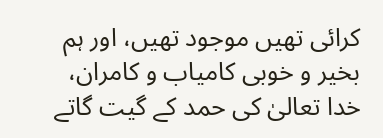کرائی تھیں موجود تھیں، اور ہم بخیر و خوبی کامیاب و کامران، خدا تعالیٰ کی حمد کے گیت گاتے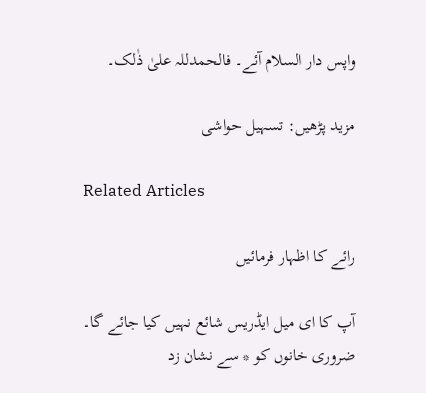واپس دار السلام آئے۔ فالحمدللہ علیٰ ذٰلک۔

مزید پڑھیں: تسہیل حواشی

Related Articles

رائے کا اظہار فرمائیں

آپ کا ای میل ایڈریس شائع نہیں کیا جائے گا۔ ضروری خانوں کو * سے نشان زد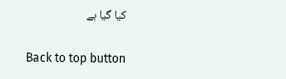کیا گیا ہے

Back to top button